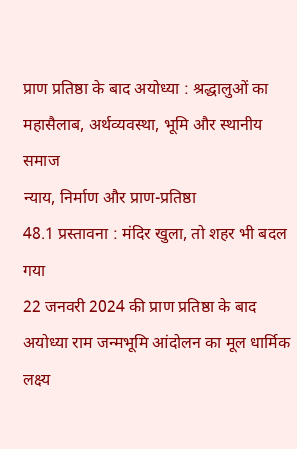प्राण प्रतिष्ठा के बाद अयोध्या : श्रद्धालुओं का महासैलाब, अर्थव्यवस्था, भूमि और स्थानीय समाज
न्याय, निर्माण और प्राण-प्रतिष्ठा
48.1 प्रस्तावना : मंदिर खुला, तो शहर भी बदल गया
22 जनवरी 2024 की प्राण प्रतिष्ठा के बाद अयोध्या राम जन्मभूमि आंदोलन का मूल धार्मिक लक्ष्य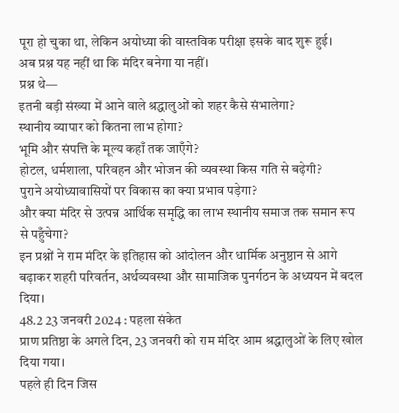पूरा हो चुका था, लेकिन अयोध्या की वास्तविक परीक्षा इसके बाद शुरू हुई।
अब प्रश्न यह नहीं था कि मंदिर बनेगा या नहीं।
प्रश्न थे—
इतनी बड़ी संख्या में आने वाले श्रद्धालुओं को शहर कैसे संभालेगा?
स्थानीय व्यापार को कितना लाभ होगा?
भूमि और संपत्ति के मूल्य कहाँ तक जाएँगे?
होटल, धर्मशाला, परिवहन और भोजन की व्यवस्था किस गति से बढ़ेगी?
पुराने अयोध्यावासियों पर विकास का क्या प्रभाव पड़ेगा?
और क्या मंदिर से उत्पन्न आर्थिक समृद्धि का लाभ स्थानीय समाज तक समान रूप से पहुँचेगा?
इन प्रश्नों ने राम मंदिर के इतिहास को आंदोलन और धार्मिक अनुष्ठान से आगे बढ़ाकर शहरी परिवर्तन, अर्थव्यवस्था और सामाजिक पुनर्गठन के अध्ययन में बदल दिया।
48.2 23 जनवरी 2024 : पहला संकेत
प्राण प्रतिष्ठा के अगले दिन, 23 जनवरी को राम मंदिर आम श्रद्धालुओं के लिए खोल दिया गया।
पहले ही दिन जिस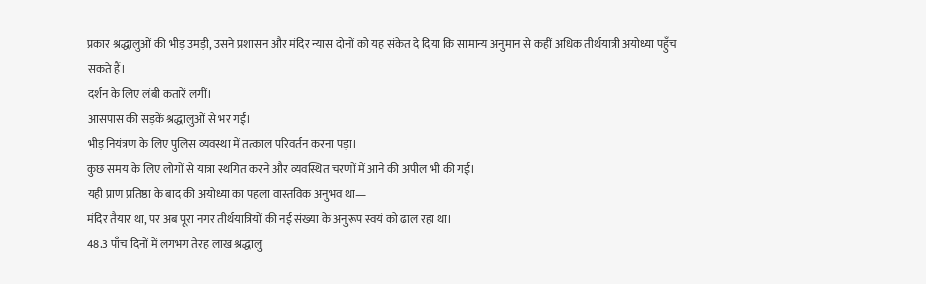प्रकार श्रद्धालुओं की भीड़ उमड़ी, उसने प्रशासन और मंदिर न्यास दोनों को यह संकेत दे दिया कि सामान्य अनुमान से कहीं अधिक तीर्थयात्री अयोध्या पहुँच सकते हैं।
दर्शन के लिए लंबी कतारें लगीं।
आसपास की सड़कें श्रद्धालुओं से भर गईं।
भीड़ नियंत्रण के लिए पुलिस व्यवस्था में तत्काल परिवर्तन करना पड़ा।
कुछ समय के लिए लोगों से यात्रा स्थगित करने और व्यवस्थित चरणों में आने की अपील भी की गई।
यही प्राण प्रतिष्ठा के बाद की अयोध्या का पहला वास्तविक अनुभव था—
मंदिर तैयार था, पर अब पूरा नगर तीर्थयात्रियों की नई संख्या के अनुरूप स्वयं को ढाल रहा था।
48.3 पाँच दिनों में लगभग तेरह लाख श्रद्धालु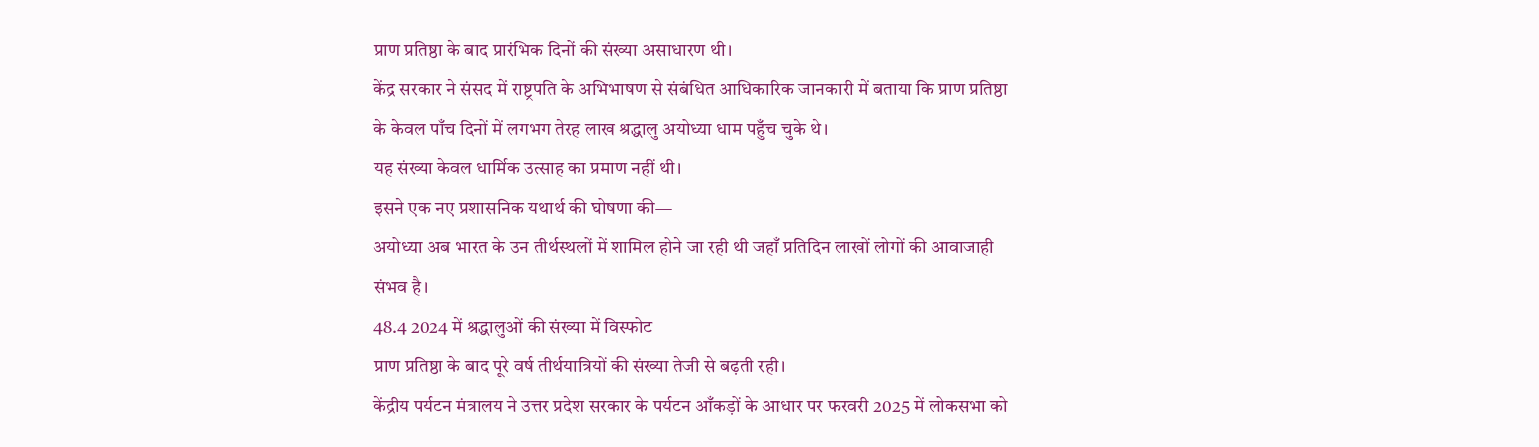प्राण प्रतिष्ठा के बाद प्रारंभिक दिनों की संख्या असाधारण थी।
केंद्र सरकार ने संसद में राष्ट्रपति के अभिभाषण से संबंधित आधिकारिक जानकारी में बताया कि प्राण प्रतिष्ठा के केवल पाँच दिनों में लगभग तेरह लाख श्रद्धालु अयोध्या धाम पहुँच चुके थे।
यह संख्या केवल धार्मिक उत्साह का प्रमाण नहीं थी।
इसने एक नए प्रशासनिक यथार्थ की घोषणा की—
अयोध्या अब भारत के उन तीर्थस्थलों में शामिल होने जा रही थी जहाँ प्रतिदिन लाखों लोगों की आवाजाही संभव है।
48.4 2024 में श्रद्धालुओं की संख्या में विस्फोट
प्राण प्रतिष्ठा के बाद पूरे वर्ष तीर्थयात्रियों की संख्या तेजी से बढ़ती रही।
केंद्रीय पर्यटन मंत्रालय ने उत्तर प्रदेश सरकार के पर्यटन आँकड़ों के आधार पर फरवरी 2025 में लोकसभा को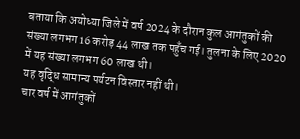बताया कि अयोध्या जिले में वर्ष 2024 के दौरान कुल आगंतुकों की संख्या लगभग 16 करोड़ 44 लाख तक पहुँच गई। तुलना के लिए 2020 में यह संख्या लगभग 60 लाख थी।
यह वृद्धि सामान्य पर्यटन विस्तार नहीं थी।
चार वर्ष में आगंतुकों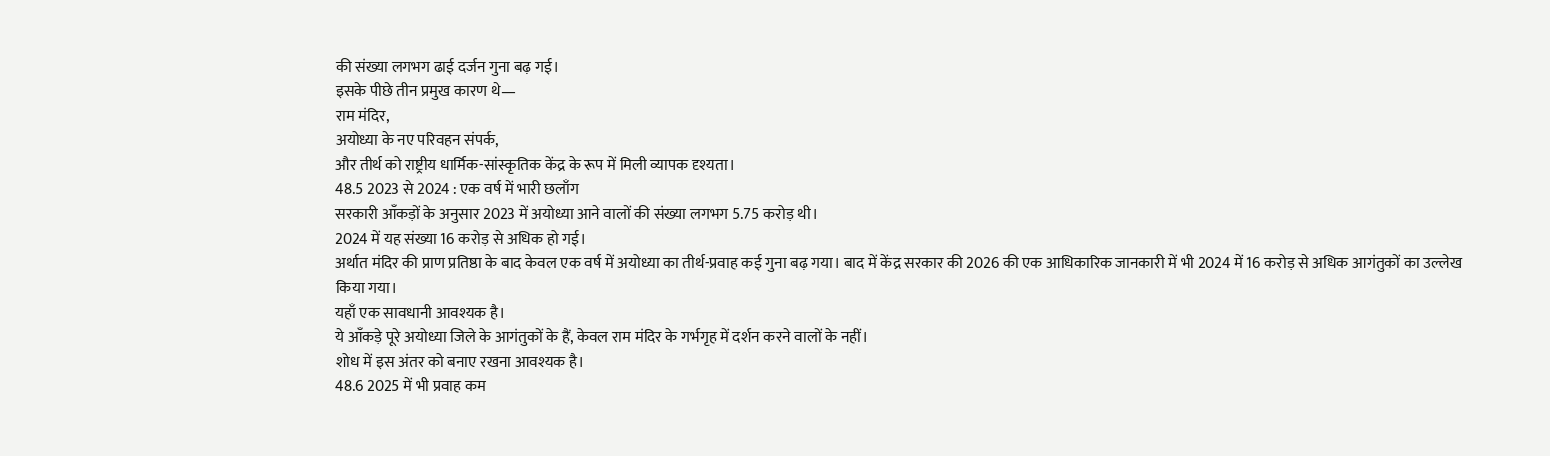की संख्या लगभग ढाई दर्जन गुना बढ़ गई।
इसके पीछे तीन प्रमुख कारण थे—
राम मंदिर,
अयोध्या के नए परिवहन संपर्क,
और तीर्थ को राष्ट्रीय धार्मिक-सांस्कृतिक केंद्र के रूप में मिली व्यापक दृश्यता।
48.5 2023 से 2024 : एक वर्ष में भारी छलाँग
सरकारी आँकड़ों के अनुसार 2023 में अयोध्या आने वालों की संख्या लगभग 5.75 करोड़ थी।
2024 में यह संख्या 16 करोड़ से अधिक हो गई।
अर्थात मंदिर की प्राण प्रतिष्ठा के बाद केवल एक वर्ष में अयोध्या का तीर्थ-प्रवाह कई गुना बढ़ गया। बाद में केंद्र सरकार की 2026 की एक आधिकारिक जानकारी में भी 2024 में 16 करोड़ से अधिक आगंतुकों का उल्लेख किया गया।
यहाँ एक सावधानी आवश्यक है।
ये आँकड़े पूरे अयोध्या जिले के आगंतुकों के हैं, केवल राम मंदिर के गर्भगृह में दर्शन करने वालों के नहीं।
शोध में इस अंतर को बनाए रखना आवश्यक है।
48.6 2025 में भी प्रवाह कम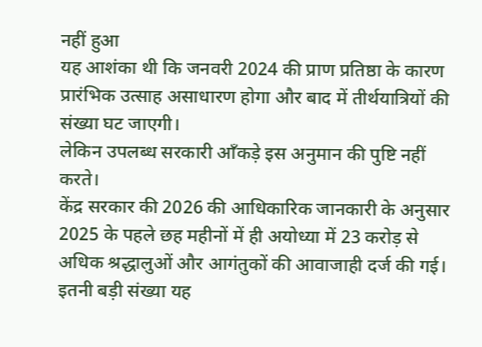नहीं हुआ
यह आशंका थी कि जनवरी 2024 की प्राण प्रतिष्ठा के कारण प्रारंभिक उत्साह असाधारण होगा और बाद में तीर्थयात्रियों की संख्या घट जाएगी।
लेकिन उपलब्ध सरकारी आँकड़े इस अनुमान की पुष्टि नहीं करते।
केंद्र सरकार की 2026 की आधिकारिक जानकारी के अनुसार 2025 के पहले छह महीनों में ही अयोध्या में 23 करोड़ से अधिक श्रद्धालुओं और आगंतुकों की आवाजाही दर्ज की गई।
इतनी बड़ी संख्या यह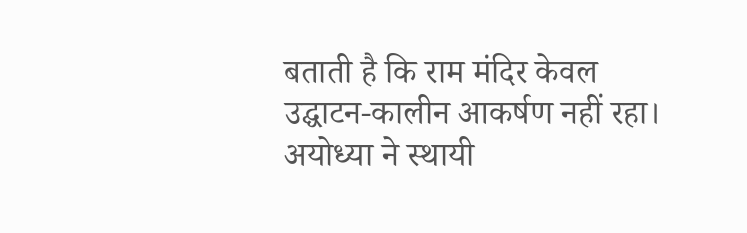बताती है कि राम मंदिर केवल उद्घाटन-कालीन आकर्षण नहीं रहा।
अयोध्या ने स्थायी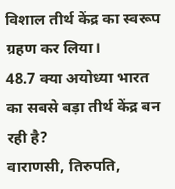विशाल तीर्थ केंद्र का स्वरूप ग्रहण कर लिया।
48.7 क्या अयोध्या भारत का सबसे बड़ा तीर्थ केंद्र बन रही है?
वाराणसी, तिरुपति,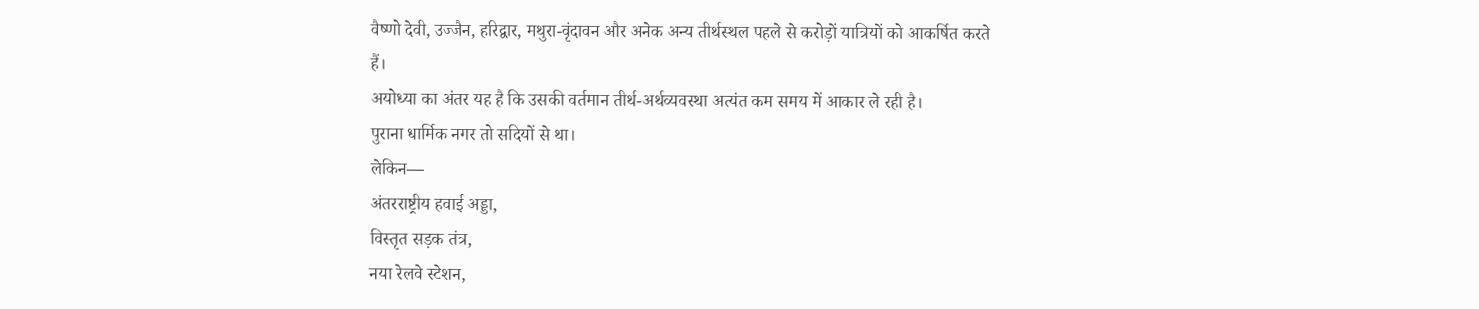वैष्णो देवी, उज्जैन, हरिद्वार, मथुरा-वृंदावन और अनेक अन्य तीर्थस्थल पहले से करोड़ों यात्रियों को आकर्षित करते हैं।
अयोध्या का अंतर यह है कि उसकी वर्तमान तीर्थ-अर्थव्यवस्था अत्यंत कम समय में आकार ले रही है।
पुराना धार्मिक नगर तो सदियों से था।
लेकिन—
अंतरराष्ट्रीय हवाई अड्डा,
विस्तृत सड़क तंत्र,
नया रेलवे स्टेशन,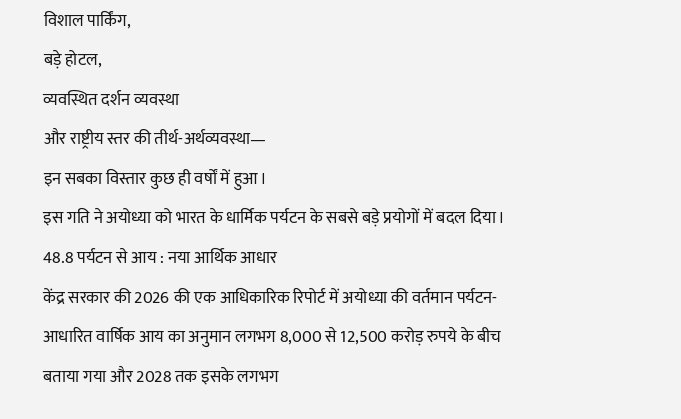विशाल पार्किंग,
बड़े होटल,
व्यवस्थित दर्शन व्यवस्था
और राष्ट्रीय स्तर की तीर्थ-अर्थव्यवस्था—
इन सबका विस्तार कुछ ही वर्षों में हुआ।
इस गति ने अयोध्या को भारत के धार्मिक पर्यटन के सबसे बड़े प्रयोगों में बदल दिया।
48.8 पर्यटन से आय : नया आर्थिक आधार
केंद्र सरकार की 2026 की एक आधिकारिक रिपोर्ट में अयोध्या की वर्तमान पर्यटन-आधारित वार्षिक आय का अनुमान लगभग 8,000 से 12,500 करोड़ रुपये के बीच बताया गया और 2028 तक इसके लगभग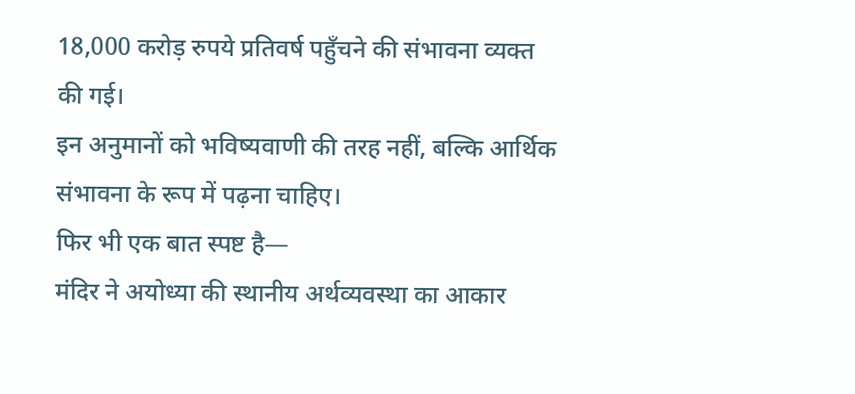18,000 करोड़ रुपये प्रतिवर्ष पहुँचने की संभावना व्यक्त की गई।
इन अनुमानों को भविष्यवाणी की तरह नहीं, बल्कि आर्थिक संभावना के रूप में पढ़ना चाहिए।
फिर भी एक बात स्पष्ट है—
मंदिर ने अयोध्या की स्थानीय अर्थव्यवस्था का आकार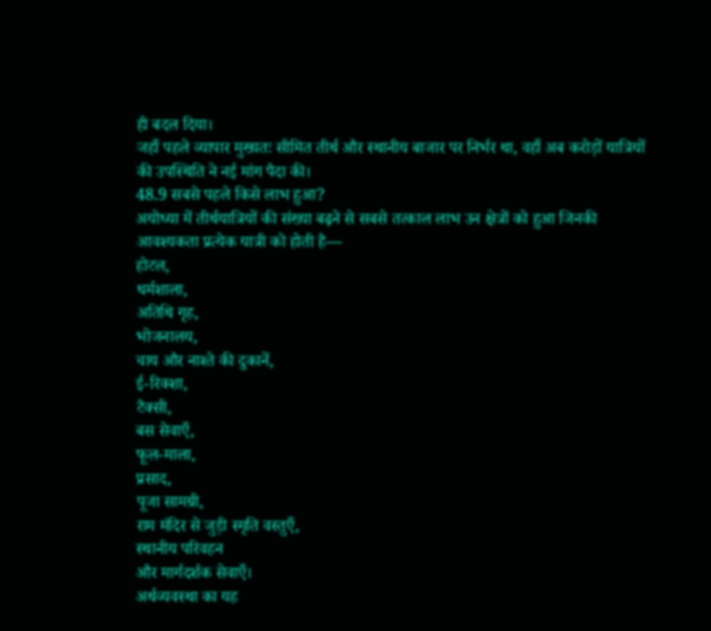ही बदल दिया।
जहाँ पहले व्यापार मुख्यतः सीमित तीर्थ और स्थानीय बाजार पर निर्भर था, वहाँ अब करोड़ों यात्रियों की उपस्थिति ने नई मांग पैदा की।
48.9 सबसे पहले किसे लाभ हुआ?
अयोध्या में तीर्थयात्रियों की संख्या बढ़ने से सबसे तत्काल लाभ उन क्षेत्रों को हुआ जिनकी आवश्यकता प्रत्येक यात्री को होती है—
होटल,
धर्मशाला,
अतिथि गृह,
भोजनालय,
चाय और नाश्ते की दुकानें,
ई-रिक्शा,
टैक्सी,
बस सेवाएँ,
फूल-माला,
प्रसाद,
पूजा सामग्री,
राम मंदिर से जुड़ी स्मृति वस्तुएँ,
स्थानीय परिवहन
और मार्गदर्शक सेवाएँ।
अर्थव्यवस्था का यह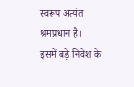स्वरूप अत्यंत श्रमप्रधान है।
इसमें बड़े निवेश के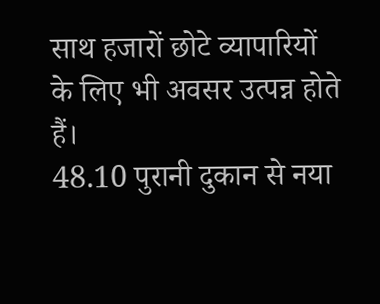साथ हजारों छोटे व्यापारियों के लिए भी अवसर उत्पन्न होते हैं।
48.10 पुरानी दुकान से नया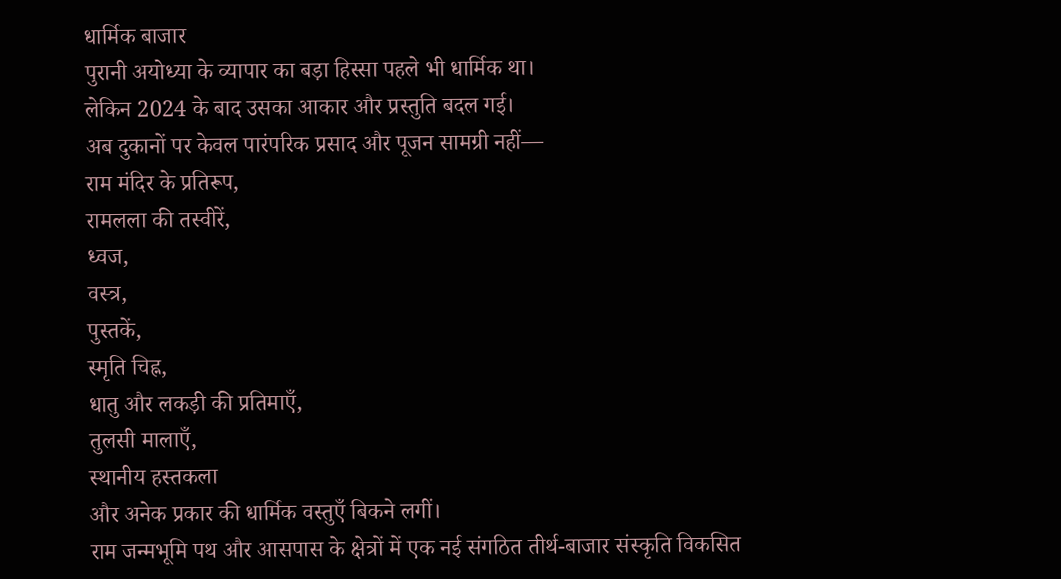धार्मिक बाजार
पुरानी अयोध्या के व्यापार का बड़ा हिस्सा पहले भी धार्मिक था।
लेकिन 2024 के बाद उसका आकार और प्रस्तुति बदल गई।
अब दुकानों पर केवल पारंपरिक प्रसाद और पूजन सामग्री नहीं—
राम मंदिर के प्रतिरूप,
रामलला की तस्वीरें,
ध्वज,
वस्त्र,
पुस्तकें,
स्मृति चिह्न,
धातु और लकड़ी की प्रतिमाएँ,
तुलसी मालाएँ,
स्थानीय हस्तकला
और अनेक प्रकार की धार्मिक वस्तुएँ बिकने लगीं।
राम जन्मभूमि पथ और आसपास के क्षेत्रों में एक नई संगठित तीर्थ-बाजार संस्कृति विकसित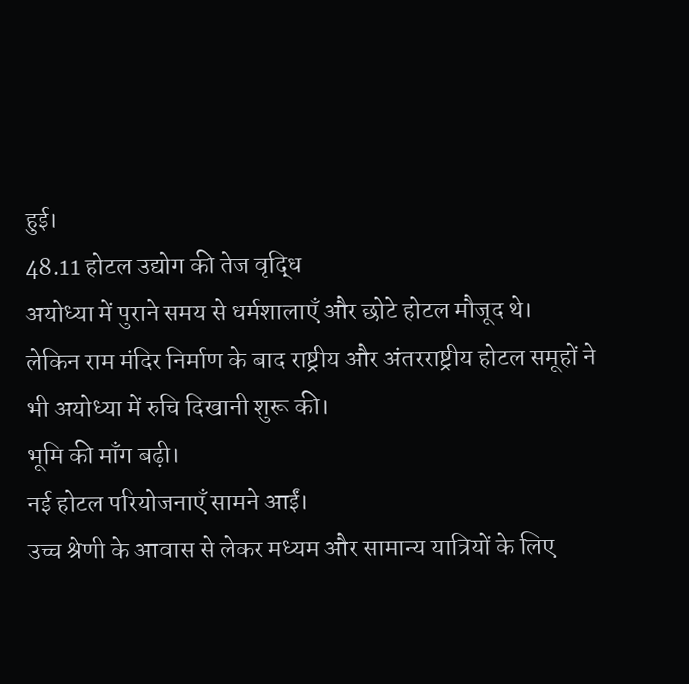हुई।
48.11 होटल उद्योग की तेज वृद्धि
अयोध्या में पुराने समय से धर्मशालाएँ और छोटे होटल मौजूद थे।
लेकिन राम मंदिर निर्माण के बाद राष्ट्रीय और अंतरराष्ट्रीय होटल समूहों ने भी अयोध्या में रुचि दिखानी शुरू की।
भूमि की माँग बढ़ी।
नई होटल परियोजनाएँ सामने आईं।
उच्च श्रेणी के आवास से लेकर मध्यम और सामान्य यात्रियों के लिए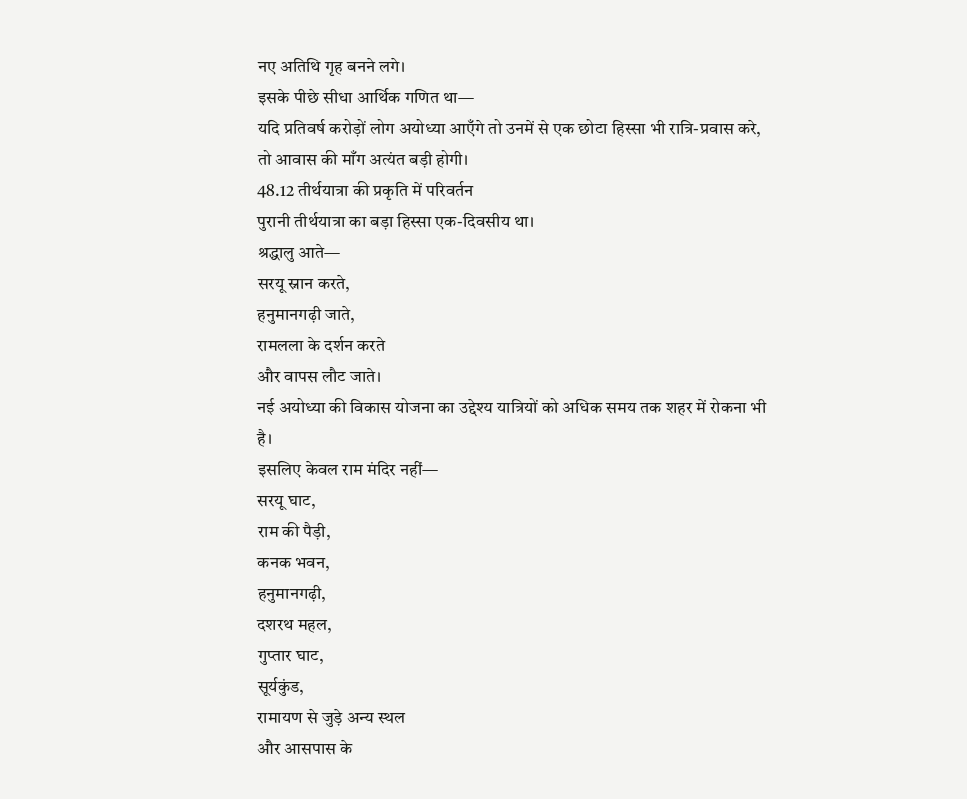नए अतिथि गृह बनने लगे।
इसके पीछे सीधा आर्थिक गणित था—
यदि प्रतिवर्ष करोड़ों लोग अयोध्या आएँगे तो उनमें से एक छोटा हिस्सा भी रात्रि-प्रवास करे, तो आवास की माँग अत्यंत बड़ी होगी।
48.12 तीर्थयात्रा की प्रकृति में परिवर्तन
पुरानी तीर्थयात्रा का बड़ा हिस्सा एक-दिवसीय था।
श्रद्धालु आते—
सरयू स्नान करते,
हनुमानगढ़ी जाते,
रामलला के दर्शन करते
और वापस लौट जाते।
नई अयोध्या की विकास योजना का उद्देश्य यात्रियों को अधिक समय तक शहर में रोकना भी है।
इसलिए केवल राम मंदिर नहीं—
सरयू घाट,
राम की पैड़ी,
कनक भवन,
हनुमानगढ़ी,
दशरथ महल,
गुप्तार घाट,
सूर्यकुंड,
रामायण से जुड़े अन्य स्थल
और आसपास के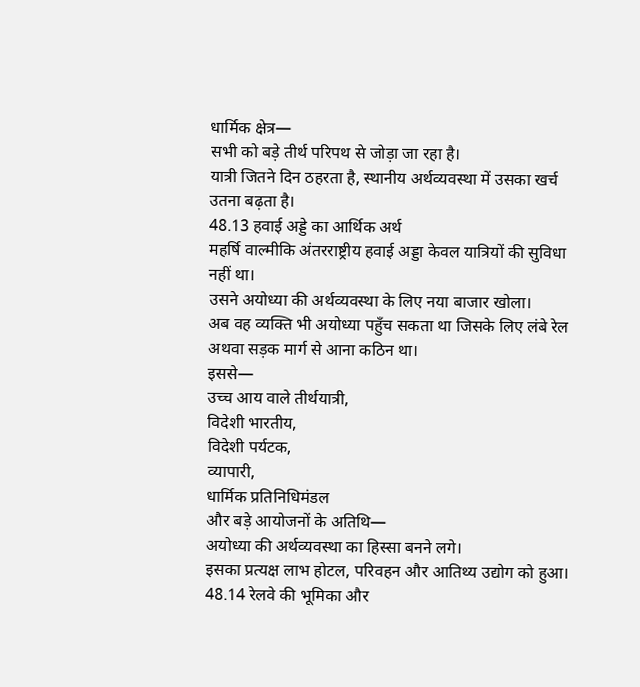धार्मिक क्षेत्र—
सभी को बड़े तीर्थ परिपथ से जोड़ा जा रहा है।
यात्री जितने दिन ठहरता है, स्थानीय अर्थव्यवस्था में उसका खर्च उतना बढ़ता है।
48.13 हवाई अड्डे का आर्थिक अर्थ
महर्षि वाल्मीकि अंतरराष्ट्रीय हवाई अड्डा केवल यात्रियों की सुविधा नहीं था।
उसने अयोध्या की अर्थव्यवस्था के लिए नया बाजार खोला।
अब वह व्यक्ति भी अयोध्या पहुँच सकता था जिसके लिए लंबे रेल अथवा सड़क मार्ग से आना कठिन था।
इससे—
उच्च आय वाले तीर्थयात्री,
विदेशी भारतीय,
विदेशी पर्यटक,
व्यापारी,
धार्मिक प्रतिनिधिमंडल
और बड़े आयोजनों के अतिथि—
अयोध्या की अर्थव्यवस्था का हिस्सा बनने लगे।
इसका प्रत्यक्ष लाभ होटल, परिवहन और आतिथ्य उद्योग को हुआ।
48.14 रेलवे की भूमिका और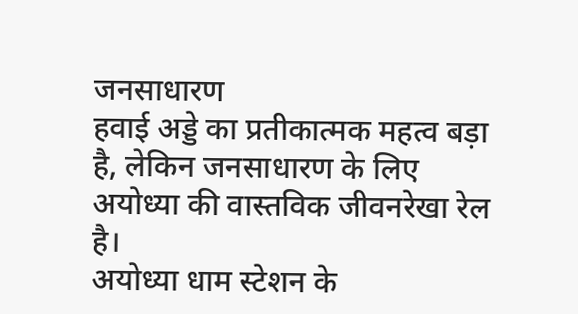जनसाधारण
हवाई अड्डे का प्रतीकात्मक महत्व बड़ा है, लेकिन जनसाधारण के लिए अयोध्या की वास्तविक जीवनरेखा रेल है।
अयोध्या धाम स्टेशन के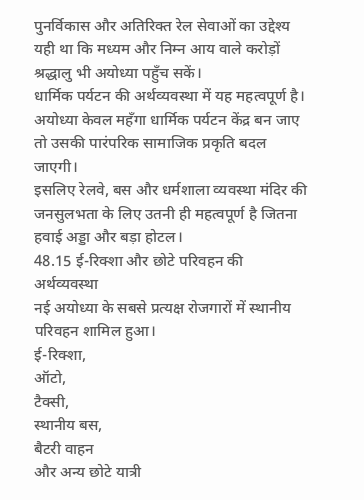पुनर्विकास और अतिरिक्त रेल सेवाओं का उद्देश्य यही था कि मध्यम और निम्न आय वाले करोड़ों श्रद्धालु भी अयोध्या पहुँच सकें।
धार्मिक पर्यटन की अर्थव्यवस्था में यह महत्वपूर्ण है।
अयोध्या केवल महँगा धार्मिक पर्यटन केंद्र बन जाए तो उसकी पारंपरिक सामाजिक प्रकृति बदल जाएगी।
इसलिए रेलवे, बस और धर्मशाला व्यवस्था मंदिर की जनसुलभता के लिए उतनी ही महत्वपूर्ण है जितना हवाई अड्डा और बड़ा होटल।
48.15 ई-रिक्शा और छोटे परिवहन की अर्थव्यवस्था
नई अयोध्या के सबसे प्रत्यक्ष रोजगारों में स्थानीय परिवहन शामिल हुआ।
ई-रिक्शा,
ऑटो,
टैक्सी,
स्थानीय बस,
बैटरी वाहन
और अन्य छोटे यात्री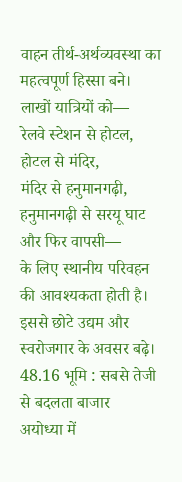वाहन तीर्थ-अर्थव्यवस्था का महत्वपूर्ण हिस्सा बने।
लाखों यात्रियों को—
रेलवे स्टेशन से होटल,
होटल से मंदिर,
मंदिर से हनुमानगढ़ी,
हनुमानगढ़ी से सरयू घाट
और फिर वापसी—
के लिए स्थानीय परिवहन की आवश्यकता होती है।
इससे छोटे उद्यम और स्वरोजगार के अवसर बढ़े।
48.16 भूमि : सबसे तेजी से बदलता बाजार
अयोध्या में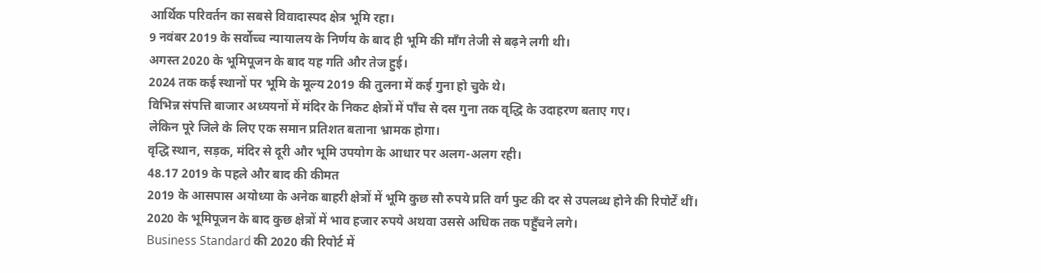आर्थिक परिवर्तन का सबसे विवादास्पद क्षेत्र भूमि रहा।
9 नवंबर 2019 के सर्वोच्च न्यायालय के निर्णय के बाद ही भूमि की माँग तेजी से बढ़ने लगी थी।
अगस्त 2020 के भूमिपूजन के बाद यह गति और तेज हुई।
2024 तक कई स्थानों पर भूमि के मूल्य 2019 की तुलना में कई गुना हो चुके थे।
विभिन्न संपत्ति बाजार अध्ययनों में मंदिर के निकट क्षेत्रों में पाँच से दस गुना तक वृद्धि के उदाहरण बताए गए।
लेकिन पूरे जिले के लिए एक समान प्रतिशत बताना भ्रामक होगा।
वृद्धि स्थान, सड़क, मंदिर से दूरी और भूमि उपयोग के आधार पर अलग-अलग रही।
48.17 2019 के पहले और बाद की कीमत
2019 के आसपास अयोध्या के अनेक बाहरी क्षेत्रों में भूमि कुछ सौ रुपये प्रति वर्ग फुट की दर से उपलब्ध होने की रिपोर्टें थीं।
2020 के भूमिपूजन के बाद कुछ क्षेत्रों में भाव हजार रुपये अथवा उससे अधिक तक पहुँचने लगे।
Business Standard की 2020 की रिपोर्ट में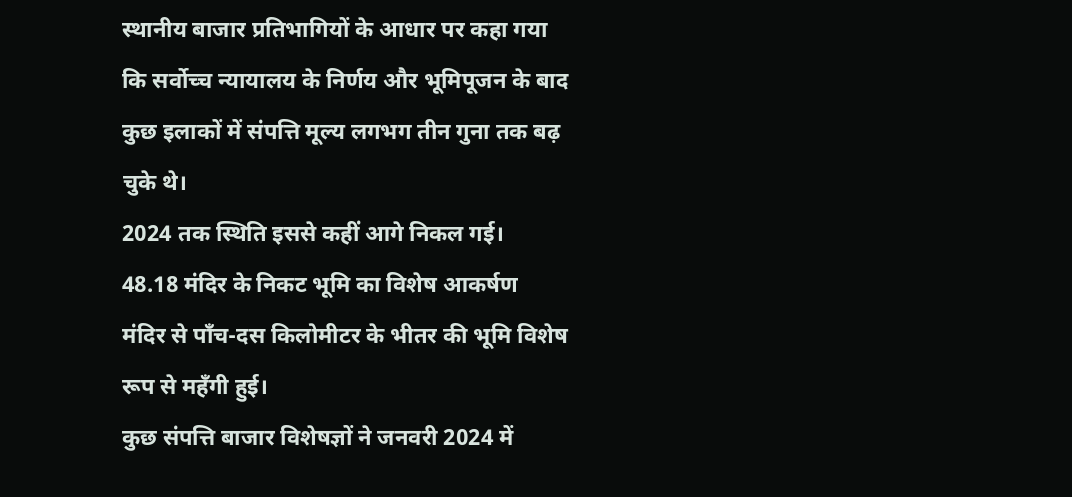स्थानीय बाजार प्रतिभागियों के आधार पर कहा गया कि सर्वोच्च न्यायालय के निर्णय और भूमिपूजन के बाद कुछ इलाकों में संपत्ति मूल्य लगभग तीन गुना तक बढ़ चुके थे।
2024 तक स्थिति इससे कहीं आगे निकल गई।
48.18 मंदिर के निकट भूमि का विशेष आकर्षण
मंदिर से पाँच-दस किलोमीटर के भीतर की भूमि विशेष रूप से महँगी हुई।
कुछ संपत्ति बाजार विशेषज्ञों ने जनवरी 2024 में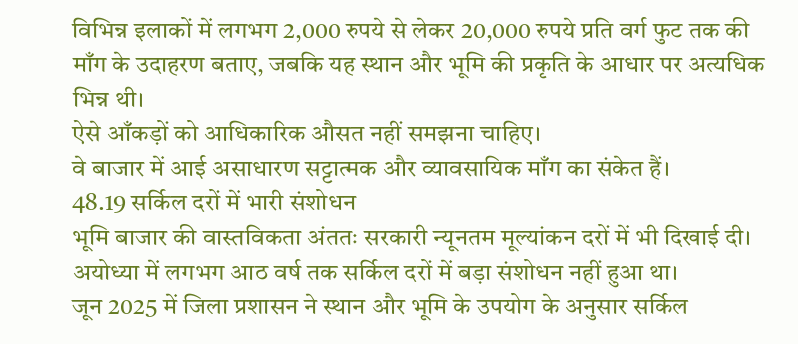विभिन्न इलाकों में लगभग 2,000 रुपये से लेकर 20,000 रुपये प्रति वर्ग फुट तक की माँग के उदाहरण बताए, जबकि यह स्थान और भूमि की प्रकृति के आधार पर अत्यधिक भिन्न थी।
ऐसे आँकड़ों को आधिकारिक औसत नहीं समझना चाहिए।
वे बाजार में आई असाधारण सट्टात्मक और व्यावसायिक माँग का संकेत हैं।
48.19 सर्किल दरों में भारी संशोधन
भूमि बाजार की वास्तविकता अंततः सरकारी न्यूनतम मूल्यांकन दरों में भी दिखाई दी।
अयोध्या में लगभग आठ वर्ष तक सर्किल दरों में बड़ा संशोधन नहीं हुआ था।
जून 2025 में जिला प्रशासन ने स्थान और भूमि के उपयोग के अनुसार सर्किल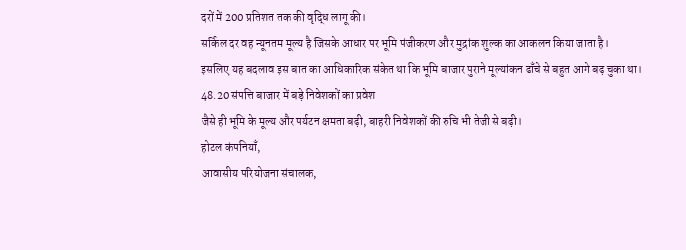दरों में 200 प्रतिशत तक की वृद्धि लागू की।
सर्किल दर वह न्यूनतम मूल्य है जिसके आधार पर भूमि पंजीकरण और मुद्रांक शुल्क का आकलन किया जाता है।
इसलिए यह बदलाव इस बात का आधिकारिक संकेत था कि भूमि बाजार पुराने मूल्यांकन ढाँचे से बहुत आगे बढ़ चुका था।
48.20 संपत्ति बाजार में बड़े निवेशकों का प्रवेश
जैसे ही भूमि के मूल्य और पर्यटन क्षमता बढ़ी, बाहरी निवेशकों की रुचि भी तेजी से बढ़ी।
होटल कंपनियाँ,
आवासीय परियोजना संचालक,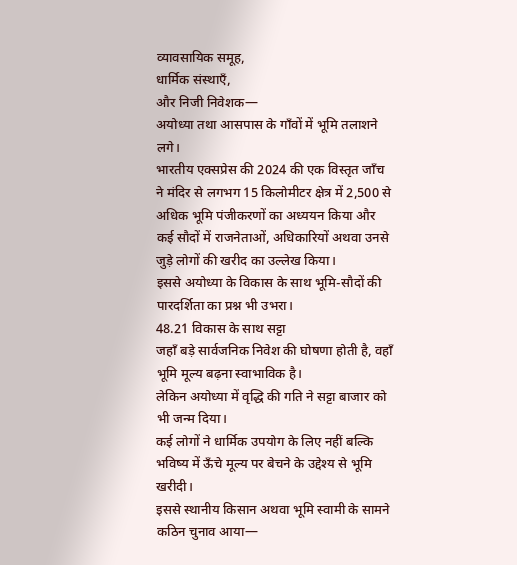व्यावसायिक समूह,
धार्मिक संस्थाएँ,
और निजी निवेशक—
अयोध्या तथा आसपास के गाँवों में भूमि तलाशने लगे।
भारतीय एक्सप्रेस की 2024 की एक विस्तृत जाँच ने मंदिर से लगभग 15 किलोमीटर क्षेत्र में 2,500 से अधिक भूमि पंजीकरणों का अध्ययन किया और कई सौदों में राजनेताओं, अधिकारियों अथवा उनसे जुड़े लोगों की खरीद का उल्लेख किया।
इससे अयोध्या के विकास के साथ भूमि-सौदों की पारदर्शिता का प्रश्न भी उभरा।
48.21 विकास के साथ सट्टा
जहाँ बड़े सार्वजनिक निवेश की घोषणा होती है, वहाँ भूमि मूल्य बढ़ना स्वाभाविक है।
लेकिन अयोध्या में वृद्धि की गति ने सट्टा बाजार को भी जन्म दिया।
कई लोगों ने धार्मिक उपयोग के लिए नहीं बल्कि भविष्य में ऊँचे मूल्य पर बेचने के उद्देश्य से भूमि खरीदी।
इससे स्थानीय किसान अथवा भूमि स्वामी के सामने कठिन चुनाव आया—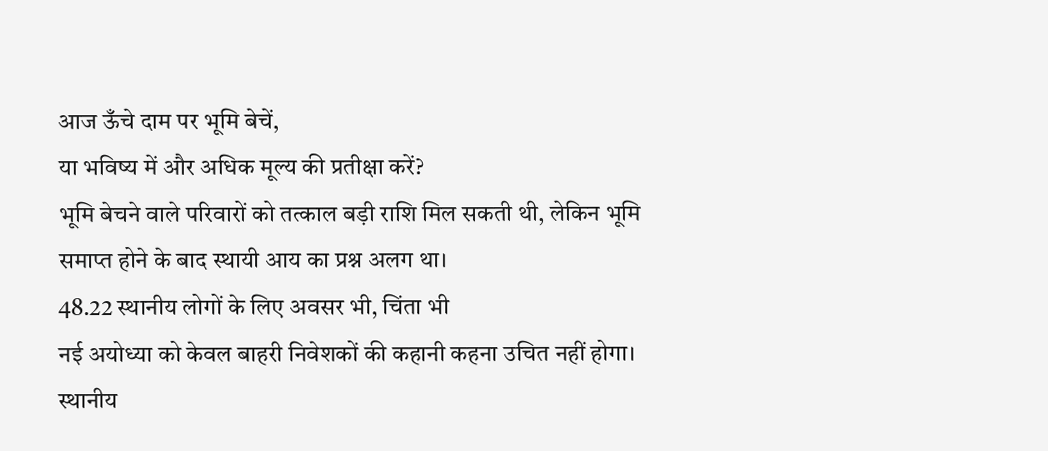आज ऊँचे दाम पर भूमि बेचें,
या भविष्य में और अधिक मूल्य की प्रतीक्षा करें?
भूमि बेचने वाले परिवारों को तत्काल बड़ी राशि मिल सकती थी, लेकिन भूमि समाप्त होने के बाद स्थायी आय का प्रश्न अलग था।
48.22 स्थानीय लोगों के लिए अवसर भी, चिंता भी
नई अयोध्या को केवल बाहरी निवेशकों की कहानी कहना उचित नहीं होगा।
स्थानीय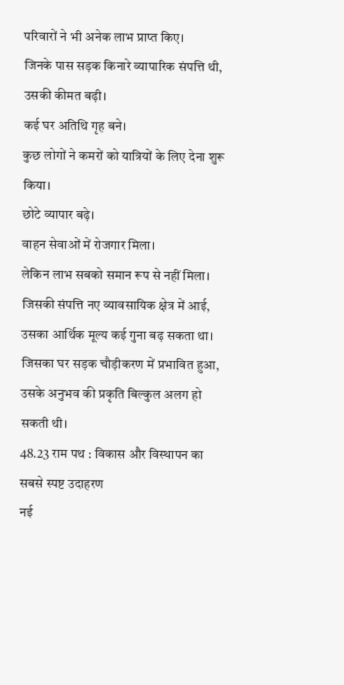परिवारों ने भी अनेक लाभ प्राप्त किए।
जिनके पास सड़क किनारे व्यापारिक संपत्ति थी, उसकी कीमत बढ़ी।
कई घर अतिथि गृह बने।
कुछ लोगों ने कमरों को यात्रियों के लिए देना शुरू किया।
छोटे व्यापार बढ़े।
वाहन सेवाओं में रोजगार मिला।
लेकिन लाभ सबको समान रूप से नहीं मिला।
जिसकी संपत्ति नए व्यावसायिक क्षेत्र में आई, उसका आर्थिक मूल्य कई गुना बढ़ सकता था।
जिसका घर सड़क चौड़ीकरण में प्रभावित हुआ, उसके अनुभव की प्रकृति बिल्कुल अलग हो सकती थी।
48.23 राम पथ : विकास और विस्थापन का सबसे स्पष्ट उदाहरण
नई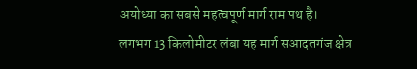अयोध्या का सबसे महत्वपूर्ण मार्ग राम पथ है।
लगभग 13 किलोमीटर लंबा यह मार्ग सआदतगंज क्षेत्र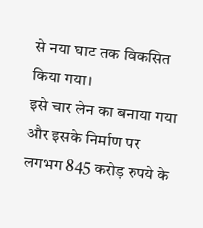से नया घाट तक विकसित किया गया।
इसे चार लेन का बनाया गया और इसके निर्माण पर लगभग 845 करोड़ रुपये के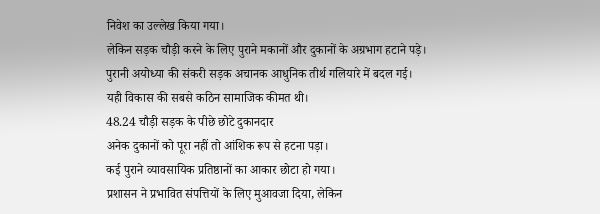निवेश का उल्लेख किया गया।
लेकिन सड़क चौड़ी करने के लिए पुराने मकानों और दुकानों के अग्रभाग हटाने पड़े।
पुरानी अयोध्या की संकरी सड़क अचानक आधुनिक तीर्थ गलियारे में बदल गई।
यही विकास की सबसे कठिन सामाजिक कीमत थी।
48.24 चौड़ी सड़क के पीछे छोटे दुकानदार
अनेक दुकानों को पूरा नहीं तो आंशिक रूप से हटना पड़ा।
कई पुराने व्यावसायिक प्रतिष्ठानों का आकार छोटा हो गया।
प्रशासन ने प्रभावित संपत्तियों के लिए मुआवजा दिया, लेकिन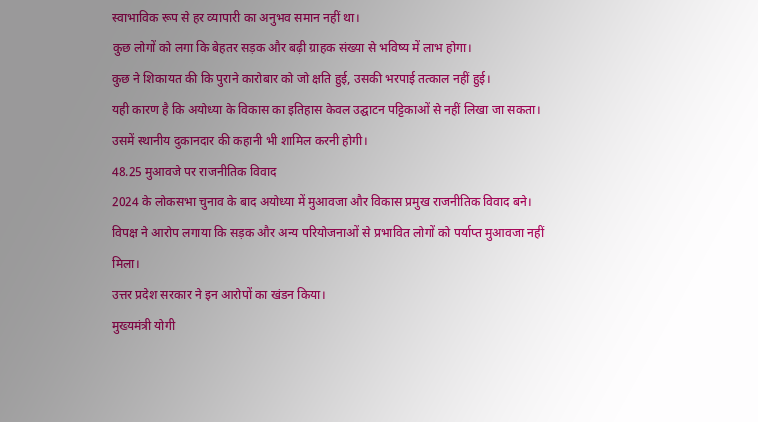स्वाभाविक रूप से हर व्यापारी का अनुभव समान नहीं था।
कुछ लोगों को लगा कि बेहतर सड़क और बढ़ी ग्राहक संख्या से भविष्य में लाभ होगा।
कुछ ने शिकायत की कि पुराने कारोबार को जो क्षति हुई, उसकी भरपाई तत्काल नहीं हुई।
यही कारण है कि अयोध्या के विकास का इतिहास केवल उद्घाटन पट्टिकाओं से नहीं लिखा जा सकता।
उसमें स्थानीय दुकानदार की कहानी भी शामिल करनी होगी।
48.25 मुआवजे पर राजनीतिक विवाद
2024 के लोकसभा चुनाव के बाद अयोध्या में मुआवजा और विकास प्रमुख राजनीतिक विवाद बने।
विपक्ष ने आरोप लगाया कि सड़क और अन्य परियोजनाओं से प्रभावित लोगों को पर्याप्त मुआवजा नहीं मिला।
उत्तर प्रदेश सरकार ने इन आरोपों का खंडन किया।
मुख्यमंत्री योगी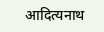आदित्यनाथ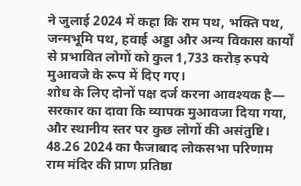ने जुलाई 2024 में कहा कि राम पथ, भक्ति पथ, जन्मभूमि पथ, हवाई अड्डा और अन्य विकास कार्यों से प्रभावित लोगों को कुल 1,733 करोड़ रुपये मुआवजे के रूप में दिए गए।
शोध के लिए दोनों पक्ष दर्ज करना आवश्यक है—
सरकार का दावा कि व्यापक मुआवजा दिया गया,
और स्थानीय स्तर पर कुछ लोगों की असंतुष्टि।
48.26 2024 का फैजाबाद लोकसभा परिणाम
राम मंदिर की प्राण प्रतिष्ठा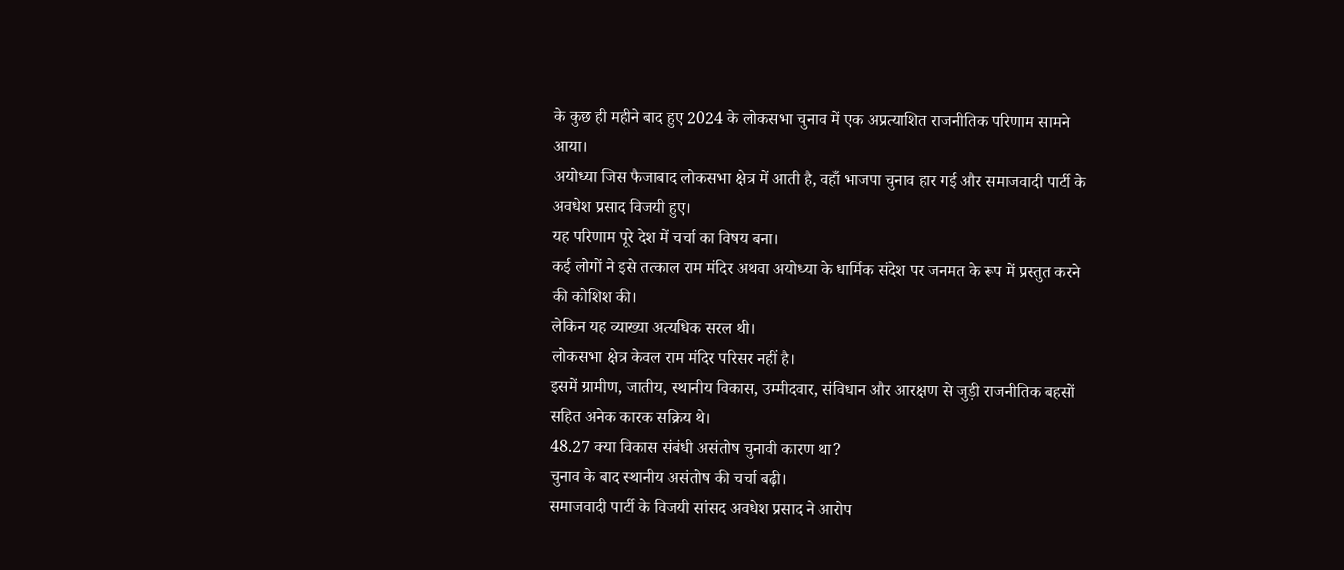के कुछ ही महीने बाद हुए 2024 के लोकसभा चुनाव में एक अप्रत्याशित राजनीतिक परिणाम सामने आया।
अयोध्या जिस फैजाबाद लोकसभा क्षेत्र में आती है, वहाँ भाजपा चुनाव हार गई और समाजवादी पार्टी के अवधेश प्रसाद विजयी हुए।
यह परिणाम पूरे देश में चर्चा का विषय बना।
कई लोगों ने इसे तत्काल राम मंदिर अथवा अयोध्या के धार्मिक संदेश पर जनमत के रूप में प्रस्तुत करने की कोशिश की।
लेकिन यह व्याख्या अत्यधिक सरल थी।
लोकसभा क्षेत्र केवल राम मंदिर परिसर नहीं है।
इसमें ग्रामीण, जातीय, स्थानीय विकास, उम्मीदवार, संविधान और आरक्षण से जुड़ी राजनीतिक बहसों सहित अनेक कारक सक्रिय थे।
48.27 क्या विकास संबंधी असंतोष चुनावी कारण था?
चुनाव के बाद स्थानीय असंतोष की चर्चा बढ़ी।
समाजवादी पार्टी के विजयी सांसद अवधेश प्रसाद ने आरोप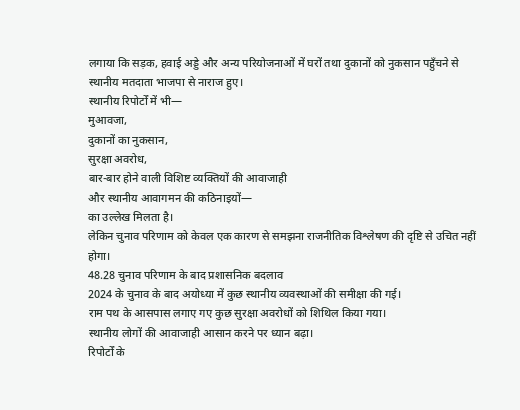लगाया कि सड़क, हवाई अड्डे और अन्य परियोजनाओं में घरों तथा दुकानों को नुकसान पहुँचने से स्थानीय मतदाता भाजपा से नाराज हुए।
स्थानीय रिपोर्टों में भी—
मुआवजा,
दुकानों का नुकसान,
सुरक्षा अवरोध,
बार-बार होने वाली विशिष्ट व्यक्तियों की आवाजाही
और स्थानीय आवागमन की कठिनाइयों—
का उल्लेख मिलता है।
लेकिन चुनाव परिणाम को केवल एक कारण से समझना राजनीतिक विश्लेषण की दृष्टि से उचित नहीं होगा।
48.28 चुनाव परिणाम के बाद प्रशासनिक बदलाव
2024 के चुनाव के बाद अयोध्या में कुछ स्थानीय व्यवस्थाओं की समीक्षा की गई।
राम पथ के आसपास लगाए गए कुछ सुरक्षा अवरोधों को शिथिल किया गया।
स्थानीय लोगों की आवाजाही आसान करने पर ध्यान बढ़ा।
रिपोर्टों के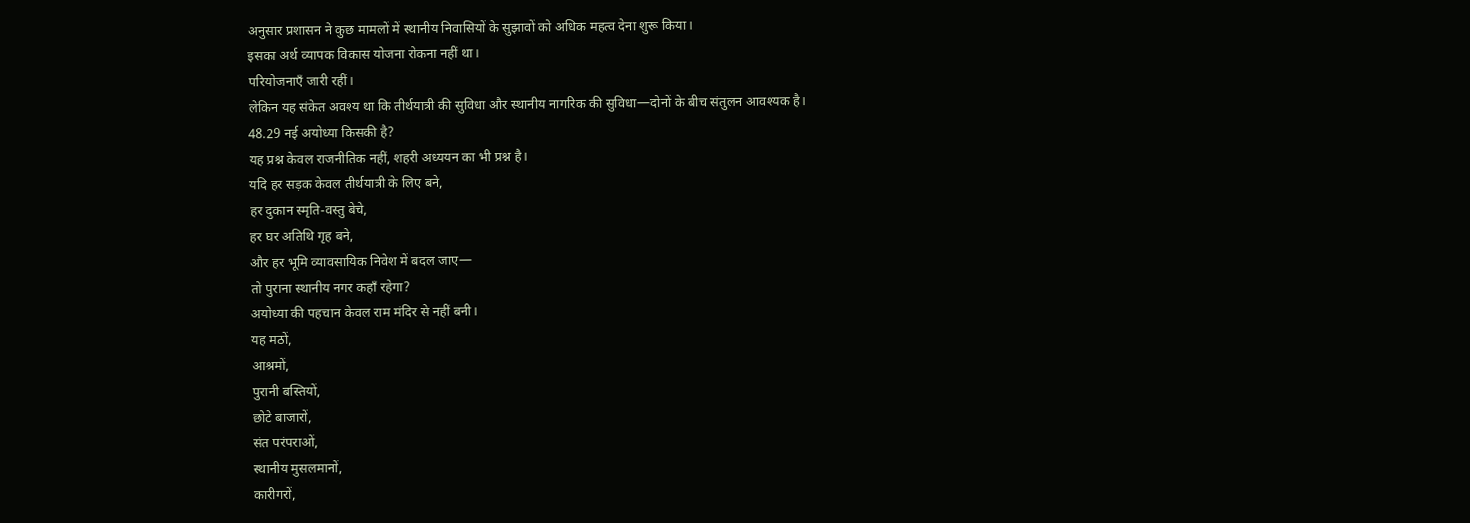अनुसार प्रशासन ने कुछ मामलों में स्थानीय निवासियों के सुझावों को अधिक महत्व देना शुरू किया।
इसका अर्थ व्यापक विकास योजना रोकना नहीं था।
परियोजनाएँ जारी रहीं।
लेकिन यह संकेत अवश्य था कि तीर्थयात्री की सुविधा और स्थानीय नागरिक की सुविधा—दोनों के बीच संतुलन आवश्यक है।
48.29 नई अयोध्या किसकी है?
यह प्रश्न केवल राजनीतिक नहीं, शहरी अध्ययन का भी प्रश्न है।
यदि हर सड़क केवल तीर्थयात्री के लिए बने,
हर दुकान स्मृति-वस्तु बेचे,
हर घर अतिथि गृह बने,
और हर भूमि व्यावसायिक निवेश में बदल जाए—
तो पुराना स्थानीय नगर कहाँ रहेगा?
अयोध्या की पहचान केवल राम मंदिर से नहीं बनी।
यह मठों,
आश्रमों,
पुरानी बस्तियों,
छोटे बाजारों,
संत परंपराओं,
स्थानीय मुसलमानों,
कारीगरों,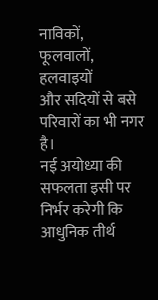नाविकों,
फूलवालों,
हलवाइयों
और सदियों से बसे परिवारों का भी नगर है।
नई अयोध्या की सफलता इसी पर निर्भर करेगी कि आधुनिक तीर्थ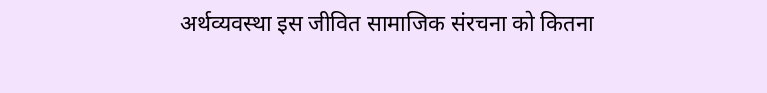अर्थव्यवस्था इस जीवित सामाजिक संरचना को कितना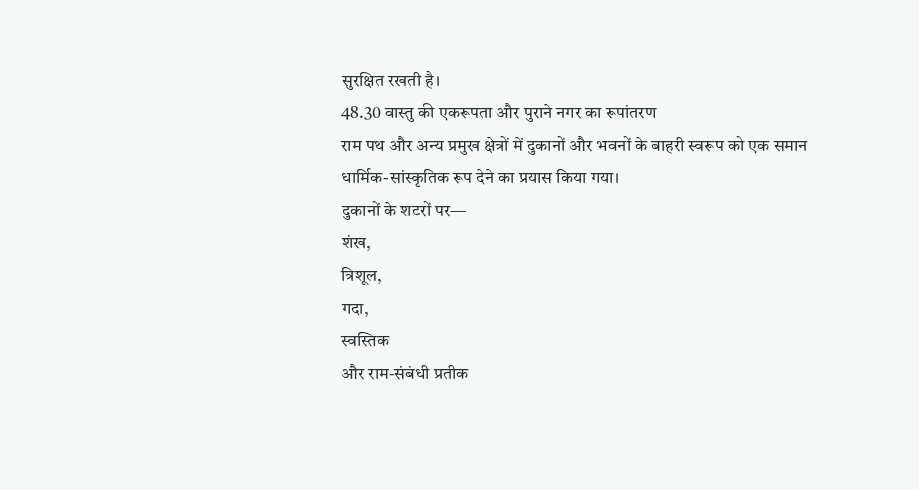सुरक्षित रखती है।
48.30 वास्तु की एकरूपता और पुराने नगर का रूपांतरण
राम पथ और अन्य प्रमुख क्षेत्रों में दुकानों और भवनों के बाहरी स्वरूप को एक समान धार्मिक-सांस्कृतिक रूप देने का प्रयास किया गया।
दुकानों के शटरों पर—
शंख,
त्रिशूल,
गदा,
स्वस्तिक
और राम-संबंधी प्रतीक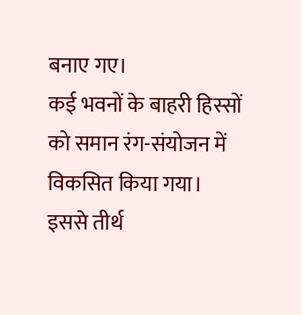बनाए गए।
कई भवनों के बाहरी हिस्सों को समान रंग-संयोजन में विकसित किया गया।
इससे तीर्थ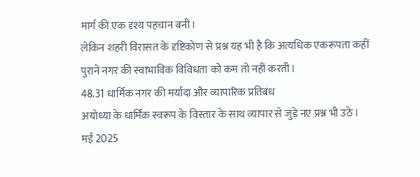मार्ग की एक दृश्य पहचान बनी।
लेकिन शहरी विरासत के दृष्टिकोण से प्रश्न यह भी है कि अत्यधिक एकरूपता कहीं पुराने नगर की स्वाभाविक विविधता को कम तो नहीं करती।
48.31 धार्मिक नगर की मर्यादा और व्यापारिक प्रतिबंध
अयोध्या के धार्मिक स्वरूप के विस्तार के साथ व्यापार से जुड़े नए प्रश्न भी उठे।
मई 2025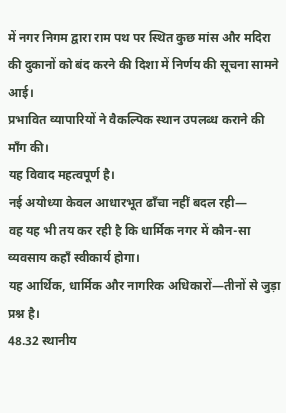में नगर निगम द्वारा राम पथ पर स्थित कुछ मांस और मदिरा की दुकानों को बंद करने की दिशा में निर्णय की सूचना सामने आई।
प्रभावित व्यापारियों ने वैकल्पिक स्थान उपलब्ध कराने की माँग की।
यह विवाद महत्वपूर्ण है।
नई अयोध्या केवल आधारभूत ढाँचा नहीं बदल रही—
वह यह भी तय कर रही है कि धार्मिक नगर में कौन-सा व्यवसाय कहाँ स्वीकार्य होगा।
यह आर्थिक, धार्मिक और नागरिक अधिकारों—तीनों से जुड़ा प्रश्न है।
48.32 स्थानीय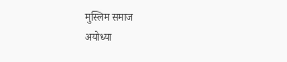मुस्लिम समाज
अयोध्या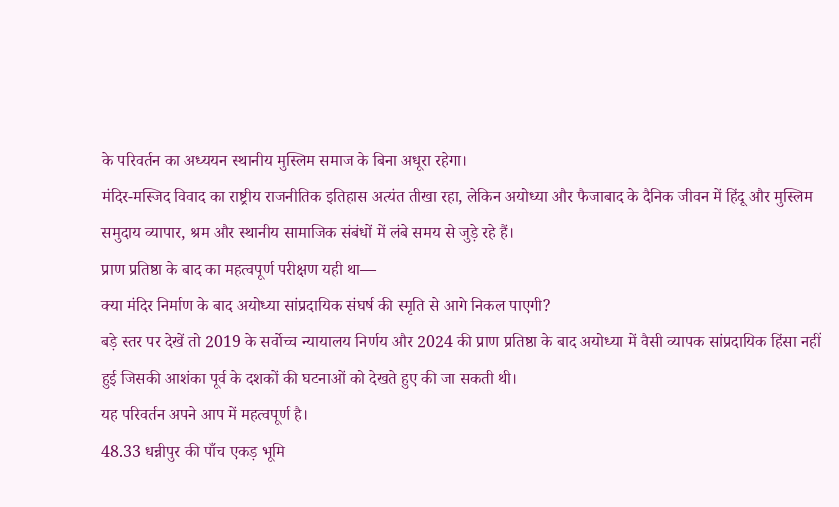के परिवर्तन का अध्ययन स्थानीय मुस्लिम समाज के बिना अधूरा रहेगा।
मंदिर-मस्जिद विवाद का राष्ट्रीय राजनीतिक इतिहास अत्यंत तीखा रहा, लेकिन अयोध्या और फैजाबाद के दैनिक जीवन में हिंदू और मुस्लिम समुदाय व्यापार, श्रम और स्थानीय सामाजिक संबंधों में लंबे समय से जुड़े रहे हैं।
प्राण प्रतिष्ठा के बाद का महत्वपूर्ण परीक्षण यही था—
क्या मंदिर निर्माण के बाद अयोध्या सांप्रदायिक संघर्ष की स्मृति से आगे निकल पाएगी?
बड़े स्तर पर देखें तो 2019 के सर्वोच्च न्यायालय निर्णय और 2024 की प्राण प्रतिष्ठा के बाद अयोध्या में वैसी व्यापक सांप्रदायिक हिंसा नहीं हुई जिसकी आशंका पूर्व के दशकों की घटनाओं को देखते हुए की जा सकती थी।
यह परिवर्तन अपने आप में महत्वपूर्ण है।
48.33 धन्नीपुर की पाँच एकड़ भूमि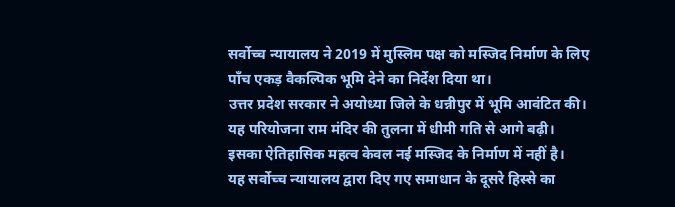सर्वोच्च न्यायालय ने 2019 में मुस्लिम पक्ष को मस्जिद निर्माण के लिए पाँच एकड़ वैकल्पिक भूमि देने का निर्देश दिया था।
उत्तर प्रदेश सरकार ने अयोध्या जिले के धन्नीपुर में भूमि आवंटित की।
यह परियोजना राम मंदिर की तुलना में धीमी गति से आगे बढ़ी।
इसका ऐतिहासिक महत्व केवल नई मस्जिद के निर्माण में नहीं है।
यह सर्वोच्च न्यायालय द्वारा दिए गए समाधान के दूसरे हिस्से का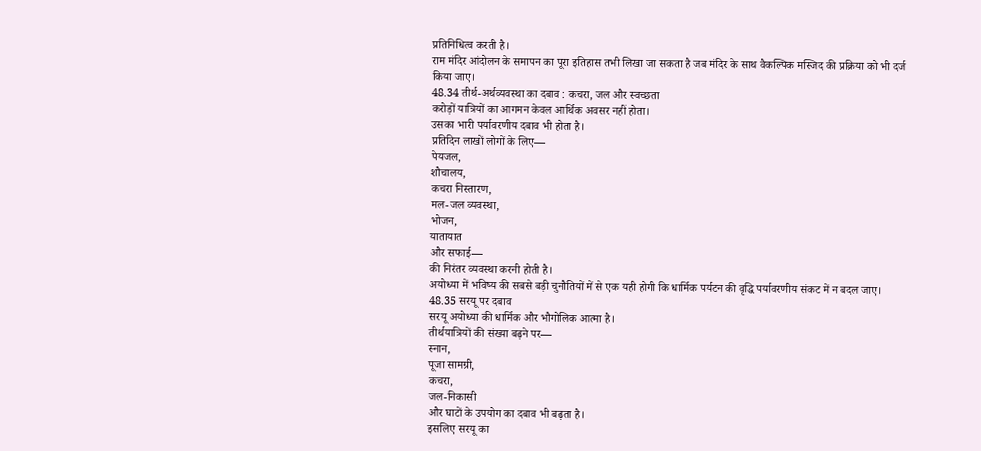प्रतिनिधित्व करती है।
राम मंदिर आंदोलन के समापन का पूरा इतिहास तभी लिखा जा सकता है जब मंदिर के साथ वैकल्पिक मस्जिद की प्रक्रिया को भी दर्ज किया जाए।
48.34 तीर्थ-अर्थव्यवस्था का दबाव : कचरा, जल और स्वच्छता
करोड़ों यात्रियों का आगमन केवल आर्थिक अवसर नहीं होता।
उसका भारी पर्यावरणीय दबाव भी होता है।
प्रतिदिन लाखों लोगों के लिए—
पेयजल,
शौचालय,
कचरा निस्तारण,
मल-जल व्यवस्था,
भोजन,
यातायात
और सफाई—
की निरंतर व्यवस्था करनी होती है।
अयोध्या में भविष्य की सबसे बड़ी चुनौतियों में से एक यही होगी कि धार्मिक पर्यटन की वृद्धि पर्यावरणीय संकट में न बदल जाए।
48.35 सरयू पर दबाव
सरयू अयोध्या की धार्मिक और भौगोलिक आत्मा है।
तीर्थयात्रियों की संख्या बढ़ने पर—
स्नान,
पूजा सामग्री,
कचरा,
जल-निकासी
और घाटों के उपयोग का दबाव भी बढ़ता है।
इसलिए सरयू का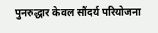पुनरुद्धार केवल सौंदर्य परियोजना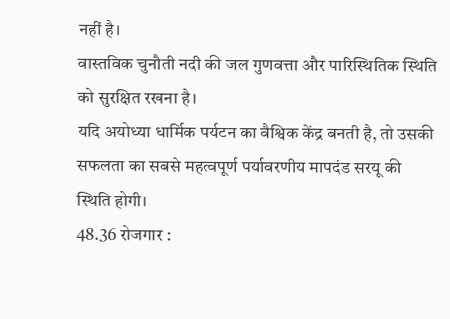नहीं है।
वास्तविक चुनौती नदी की जल गुणवत्ता और पारिस्थितिक स्थिति को सुरक्षित रखना है।
यदि अयोध्या धार्मिक पर्यटन का वैश्विक केंद्र बनती है, तो उसकी सफलता का सबसे महत्वपूर्ण पर्यावरणीय मापदंड सरयू की स्थिति होगी।
48.36 रोजगार :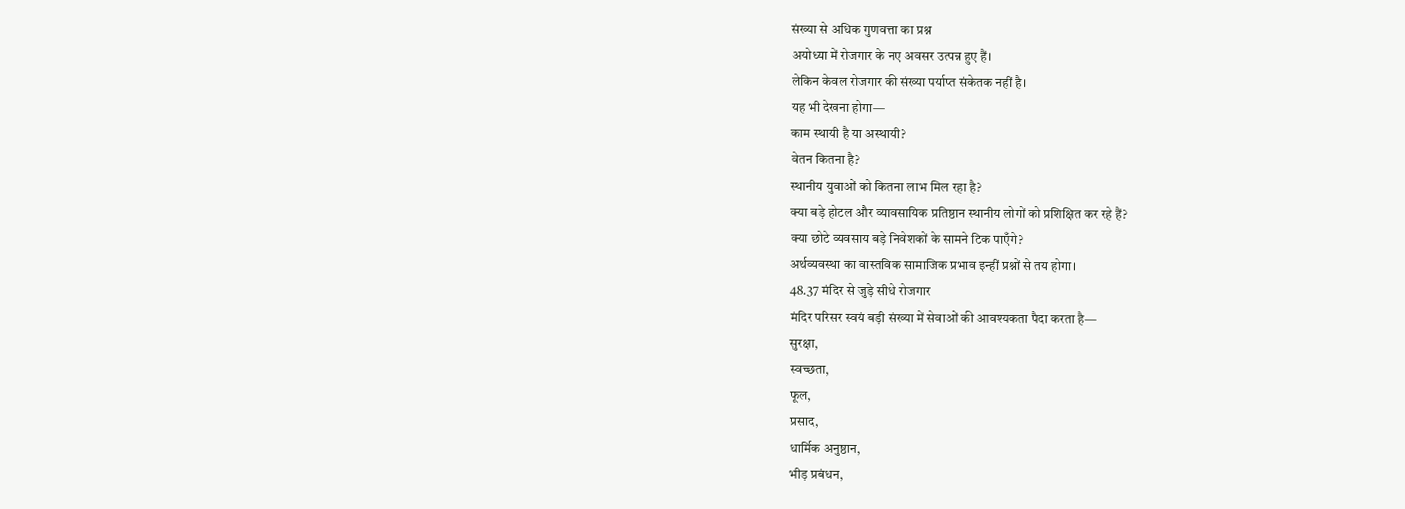संख्या से अधिक गुणवत्ता का प्रश्न
अयोध्या में रोजगार के नए अवसर उत्पन्न हुए हैं।
लेकिन केवल रोजगार की संख्या पर्याप्त संकेतक नहीं है।
यह भी देखना होगा—
काम स्थायी है या अस्थायी?
वेतन कितना है?
स्थानीय युवाओं को कितना लाभ मिल रहा है?
क्या बड़े होटल और व्यावसायिक प्रतिष्ठान स्थानीय लोगों को प्रशिक्षित कर रहे हैं?
क्या छोटे व्यवसाय बड़े निवेशकों के सामने टिक पाएँगे?
अर्थव्यवस्था का वास्तविक सामाजिक प्रभाव इन्हीं प्रश्नों से तय होगा।
48.37 मंदिर से जुड़े सीधे रोजगार
मंदिर परिसर स्वयं बड़ी संख्या में सेवाओं की आवश्यकता पैदा करता है—
सुरक्षा,
स्वच्छता,
फूल,
प्रसाद,
धार्मिक अनुष्ठान,
भीड़ प्रबंधन,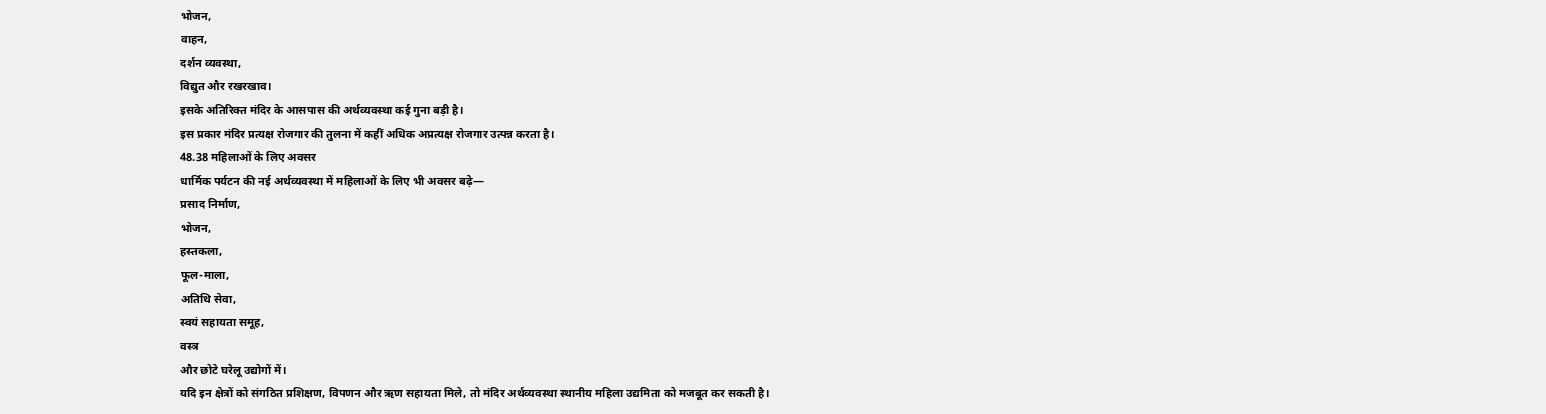भोजन,
वाहन,
दर्शन व्यवस्था,
विद्युत और रखरखाव।
इसके अतिरिक्त मंदिर के आसपास की अर्थव्यवस्था कई गुना बड़ी है।
इस प्रकार मंदिर प्रत्यक्ष रोजगार की तुलना में कहीं अधिक अप्रत्यक्ष रोजगार उत्पन्न करता है।
48.38 महिलाओं के लिए अवसर
धार्मिक पर्यटन की नई अर्थव्यवस्था में महिलाओं के लिए भी अवसर बढ़े—
प्रसाद निर्माण,
भोजन,
हस्तकला,
फूल-माला,
अतिथि सेवा,
स्वयं सहायता समूह,
वस्त्र
और छोटे घरेलू उद्योगों में।
यदि इन क्षेत्रों को संगठित प्रशिक्षण, विपणन और ऋण सहायता मिले, तो मंदिर अर्थव्यवस्था स्थानीय महिला उद्यमिता को मजबूत कर सकती है।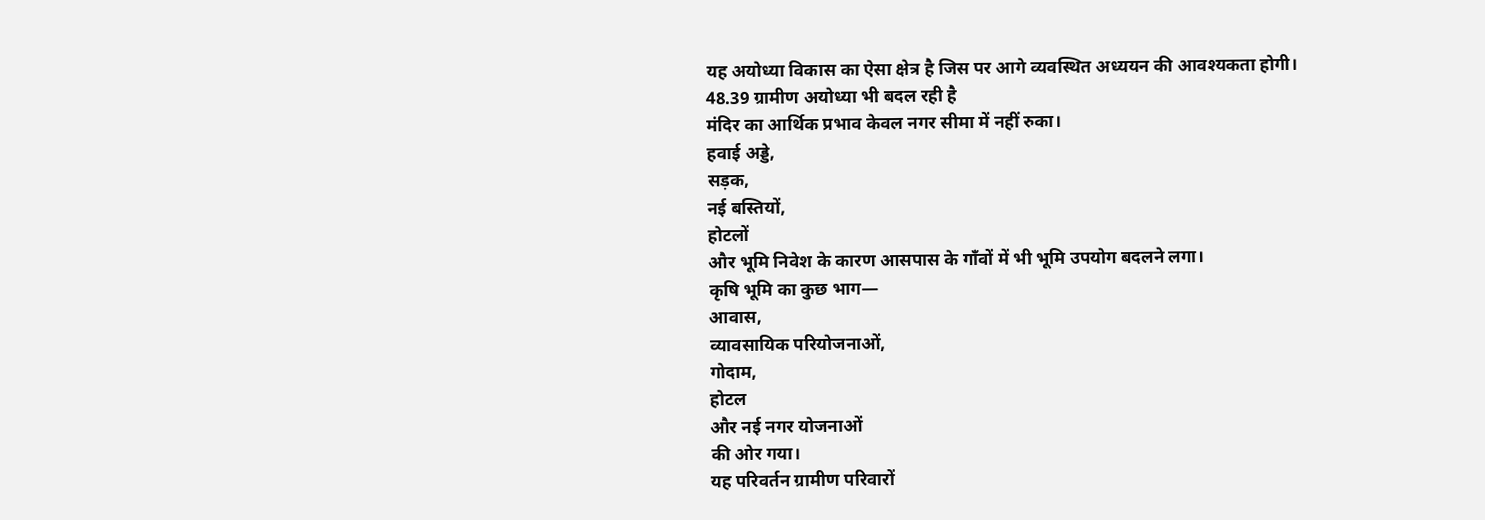यह अयोध्या विकास का ऐसा क्षेत्र है जिस पर आगे व्यवस्थित अध्ययन की आवश्यकता होगी।
48.39 ग्रामीण अयोध्या भी बदल रही है
मंदिर का आर्थिक प्रभाव केवल नगर सीमा में नहीं रुका।
हवाई अड्डे,
सड़क,
नई बस्तियों,
होटलों
और भूमि निवेश के कारण आसपास के गाँवों में भी भूमि उपयोग बदलने लगा।
कृषि भूमि का कुछ भाग—
आवास,
व्यावसायिक परियोजनाओं,
गोदाम,
होटल
और नई नगर योजनाओं
की ओर गया।
यह परिवर्तन ग्रामीण परिवारों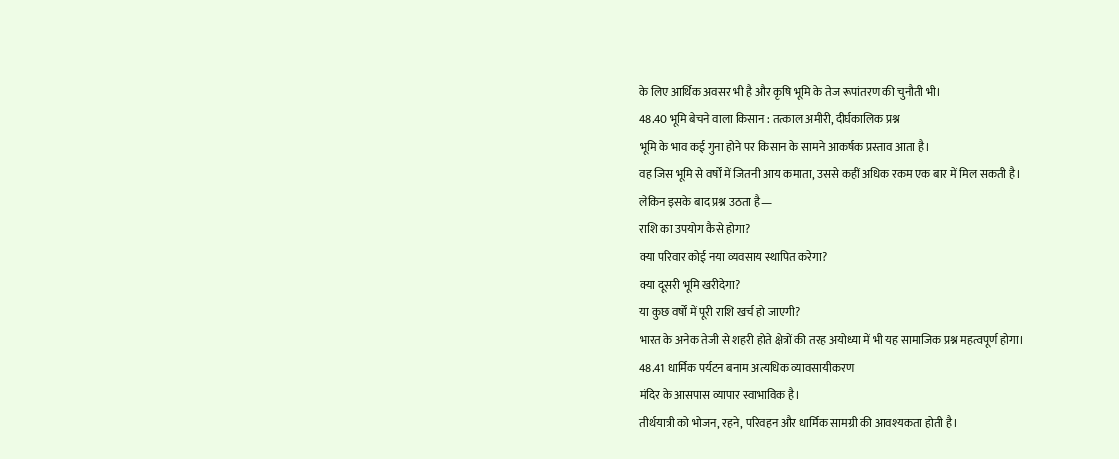के लिए आर्थिक अवसर भी है और कृषि भूमि के तेज रूपांतरण की चुनौती भी।
48.40 भूमि बेचने वाला किसान : तत्काल अमीरी, दीर्घकालिक प्रश्न
भूमि के भाव कई गुना होने पर किसान के सामने आकर्षक प्रस्ताव आता है।
वह जिस भूमि से वर्षों में जितनी आय कमाता, उससे कहीं अधिक रकम एक बार में मिल सकती है।
लेकिन इसके बाद प्रश्न उठता है—
राशि का उपयोग कैसे होगा?
क्या परिवार कोई नया व्यवसाय स्थापित करेगा?
क्या दूसरी भूमि खरीदेगा?
या कुछ वर्षों में पूरी राशि खर्च हो जाएगी?
भारत के अनेक तेजी से शहरी होते क्षेत्रों की तरह अयोध्या में भी यह सामाजिक प्रश्न महत्वपूर्ण होगा।
48.41 धार्मिक पर्यटन बनाम अत्यधिक व्यावसायीकरण
मंदिर के आसपास व्यापार स्वाभाविक है।
तीर्थयात्री को भोजन, रहने, परिवहन और धार्मिक सामग्री की आवश्यकता होती है।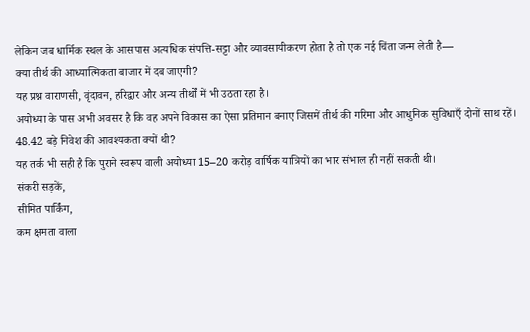लेकिन जब धार्मिक स्थल के आसपास अत्यधिक संपत्ति-सट्टा और व्यावसायीकरण होता है तो एक नई चिंता जन्म लेती है—
क्या तीर्थ की आध्यात्मिकता बाजार में दब जाएगी?
यह प्रश्न वाराणसी, वृंदावन, हरिद्वार और अन्य तीर्थों में भी उठता रहा है।
अयोध्या के पास अभी अवसर है कि वह अपने विकास का ऐसा प्रतिमान बनाए जिसमें तीर्थ की गरिमा और आधुनिक सुविधाएँ दोनों साथ रहें।
48.42 बड़े निवेश की आवश्यकता क्यों थी?
यह तर्क भी सही है कि पुराने स्वरूप वाली अयोध्या 15–20 करोड़ वार्षिक यात्रियों का भार संभाल ही नहीं सकती थी।
संकरी सड़कें,
सीमित पार्किंग,
कम क्षमता वाला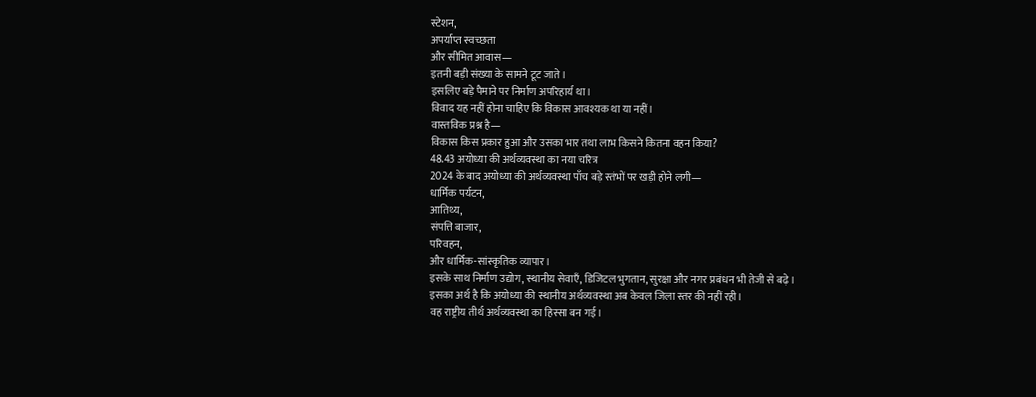स्टेशन,
अपर्याप्त स्वच्छता
और सीमित आवास—
इतनी बड़ी संख्या के सामने टूट जाते।
इसलिए बड़े पैमाने पर निर्माण अपरिहार्य था।
विवाद यह नहीं होना चाहिए कि विकास आवश्यक था या नहीं।
वास्तविक प्रश्न है—
विकास किस प्रकार हुआ और उसका भार तथा लाभ किसने कितना वहन किया?
48.43 अयोध्या की अर्थव्यवस्था का नया चरित्र
2024 के बाद अयोध्या की अर्थव्यवस्था पाँच बड़े स्तंभों पर खड़ी होने लगी—
धार्मिक पर्यटन,
आतिथ्य,
संपत्ति बाजार,
परिवहन,
और धार्मिक-सांस्कृतिक व्यापार।
इसके साथ निर्माण उद्योग, स्थानीय सेवाएँ, डिजिटल भुगतान, सुरक्षा और नगर प्रबंधन भी तेजी से बढ़े।
इसका अर्थ है कि अयोध्या की स्थानीय अर्थव्यवस्था अब केवल जिला स्तर की नहीं रही।
वह राष्ट्रीय तीर्थ अर्थव्यवस्था का हिस्सा बन गई।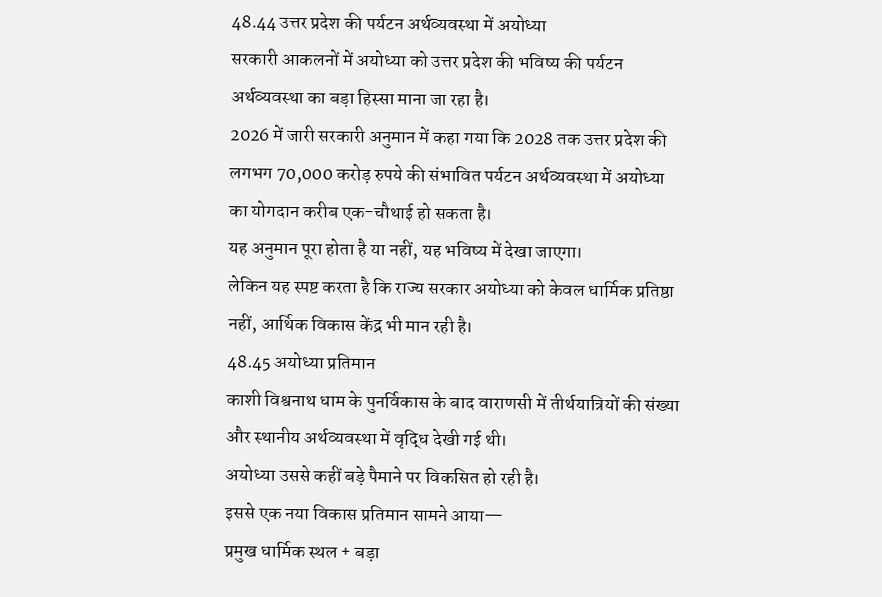48.44 उत्तर प्रदेश की पर्यटन अर्थव्यवस्था में अयोध्या
सरकारी आकलनों में अयोध्या को उत्तर प्रदेश की भविष्य की पर्यटन अर्थव्यवस्था का बड़ा हिस्सा माना जा रहा है।
2026 में जारी सरकारी अनुमान में कहा गया कि 2028 तक उत्तर प्रदेश की लगभग 70,000 करोड़ रुपये की संभावित पर्यटन अर्थव्यवस्था में अयोध्या का योगदान करीब एक-चौथाई हो सकता है।
यह अनुमान पूरा होता है या नहीं, यह भविष्य में देखा जाएगा।
लेकिन यह स्पष्ट करता है कि राज्य सरकार अयोध्या को केवल धार्मिक प्रतिष्ठा नहीं, आर्थिक विकास केंद्र भी मान रही है।
48.45 अयोध्या प्रतिमान
काशी विश्वनाथ धाम के पुनर्विकास के बाद वाराणसी में तीर्थयात्रियों की संख्या और स्थानीय अर्थव्यवस्था में वृद्धि देखी गई थी।
अयोध्या उससे कहीं बड़े पैमाने पर विकसित हो रही है।
इससे एक नया विकास प्रतिमान सामने आया—
प्रमुख धार्मिक स्थल + बड़ा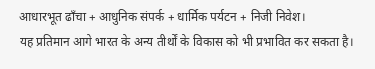आधारभूत ढाँचा + आधुनिक संपर्क + धार्मिक पर्यटन + निजी निवेश।
यह प्रतिमान आगे भारत के अन्य तीर्थों के विकास को भी प्रभावित कर सकता है।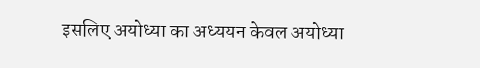इसलिए अयोध्या का अध्ययन केवल अयोध्या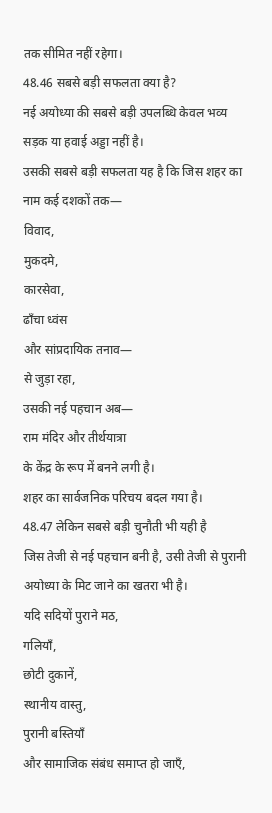तक सीमित नहीं रहेगा।
48.46 सबसे बड़ी सफलता क्या है?
नई अयोध्या की सबसे बड़ी उपलब्धि केवल भव्य सड़क या हवाई अड्डा नहीं है।
उसकी सबसे बड़ी सफलता यह है कि जिस शहर का नाम कई दशकों तक—
विवाद,
मुकदमे,
कारसेवा,
ढाँचा ध्वंस
और सांप्रदायिक तनाव—
से जुड़ा रहा,
उसकी नई पहचान अब—
राम मंदिर और तीर्थयात्रा
के केंद्र के रूप में बनने लगी है।
शहर का सार्वजनिक परिचय बदल गया है।
48.47 लेकिन सबसे बड़ी चुनौती भी यही है
जिस तेजी से नई पहचान बनी है, उसी तेजी से पुरानी अयोध्या के मिट जाने का खतरा भी है।
यदि सदियों पुराने मठ,
गलियाँ,
छोटी दुकानें,
स्थानीय वास्तु,
पुरानी बस्तियाँ
और सामाजिक संबंध समाप्त हो जाएँ,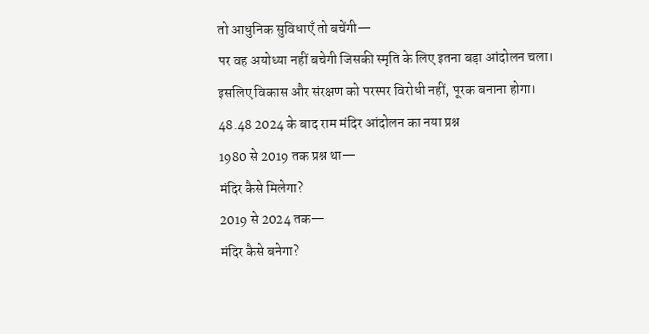तो आधुनिक सुविधाएँ तो बचेंगी—
पर वह अयोध्या नहीं बचेगी जिसकी स्मृति के लिए इतना बड़ा आंदोलन चला।
इसलिए विकास और संरक्षण को परस्पर विरोधी नहीं, पूरक बनाना होगा।
48.48 2024 के बाद राम मंदिर आंदोलन का नया प्रश्न
1980 से 2019 तक प्रश्न था—
मंदिर कैसे मिलेगा?
2019 से 2024 तक—
मंदिर कैसे बनेगा?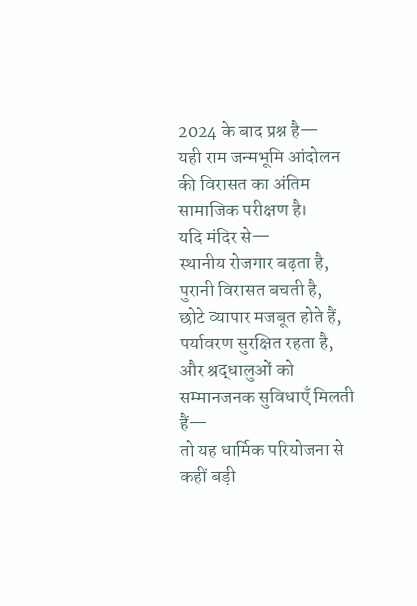2024 के बाद प्रश्न है—
यही राम जन्मभूमि आंदोलन की विरासत का अंतिम सामाजिक परीक्षण है।
यदि मंदिर से—
स्थानीय रोजगार बढ़ता है,
पुरानी विरासत बचती है,
छोटे व्यापार मजबूत होते हैं,
पर्यावरण सुरक्षित रहता है,
और श्रद्धालुओं को सम्मानजनक सुविधाएँ मिलती हैं—
तो यह धार्मिक परियोजना से कहीं बड़ी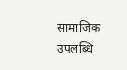सामाजिक उपलब्धि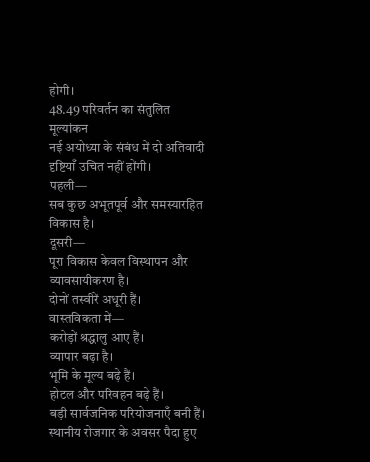होगी।
48.49 परिवर्तन का संतुलित मूल्यांकन
नई अयोध्या के संबंध में दो अतिवादी दृष्टियाँ उचित नहीं होंगी।
पहली—
सब कुछ अभूतपूर्व और समस्यारहित विकास है।
दूसरी—
पूरा विकास केवल विस्थापन और व्यावसायीकरण है।
दोनों तस्वीरें अधूरी हैं।
वास्तविकता में—
करोड़ों श्रद्धालु आए हैं।
व्यापार बढ़ा है।
भूमि के मूल्य बढ़े हैं।
होटल और परिवहन बढ़े हैं।
बड़ी सार्वजनिक परियोजनाएँ बनी हैं।
स्थानीय रोजगार के अवसर पैदा हुए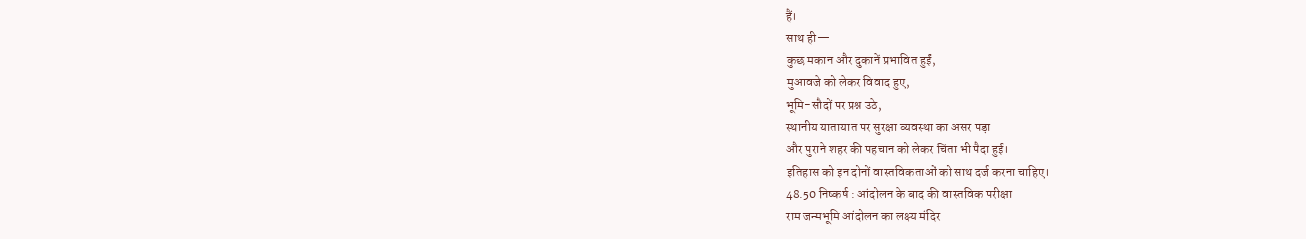हैं।
साथ ही—
कुछ मकान और दुकानें प्रभावित हुईं,
मुआवजे को लेकर विवाद हुए,
भूमि-सौदों पर प्रश्न उठे,
स्थानीय यातायात पर सुरक्षा व्यवस्था का असर पड़ा
और पुराने शहर की पहचान को लेकर चिंता भी पैदा हुई।
इतिहास को इन दोनों वास्तविकताओं को साथ दर्ज करना चाहिए।
48.50 निष्कर्ष : आंदोलन के बाद की वास्तविक परीक्षा
राम जन्मभूमि आंदोलन का लक्ष्य मंदिर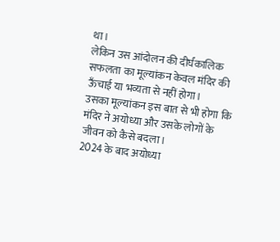था।
लेकिन उस आंदोलन की दीर्घकालिक सफलता का मूल्यांकन केवल मंदिर की ऊँचाई या भव्यता से नहीं होगा।
उसका मूल्यांकन इस बात से भी होगा कि मंदिर ने अयोध्या और उसके लोगों के जीवन को कैसे बदला।
2024 के बाद अयोध्या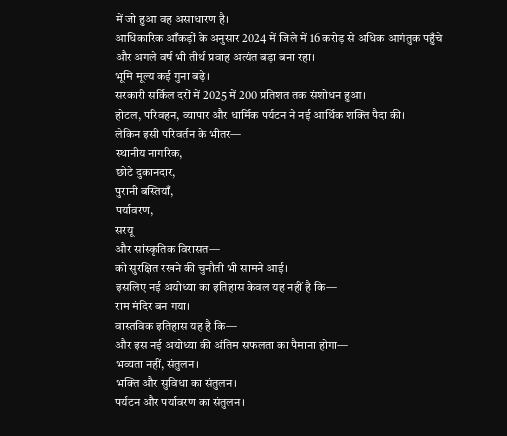में जो हुआ वह असाधारण है।
आधिकारिक आँकड़ों के अनुसार 2024 में जिले में 16 करोड़ से अधिक आगंतुक पहुँचे और अगले वर्ष भी तीर्थ प्रवाह अत्यंत बड़ा बना रहा।
भूमि मूल्य कई गुना बढ़े।
सरकारी सर्किल दरों में 2025 में 200 प्रतिशत तक संशोधन हुआ।
होटल, परिवहन, व्यापार और धार्मिक पर्यटन ने नई आर्थिक शक्ति पैदा की।
लेकिन इसी परिवर्तन के भीतर—
स्थानीय नागरिक,
छोटे दुकानदार,
पुरानी बस्तियाँ,
पर्यावरण,
सरयू
और सांस्कृतिक विरासत—
को सुरक्षित रखने की चुनौती भी सामने आई।
इसलिए नई अयोध्या का इतिहास केवल यह नहीं है कि—
राम मंदिर बन गया।
वास्तविक इतिहास यह है कि—
और इस नई अयोध्या की अंतिम सफलता का पैमाना होगा—
भव्यता नहीं, संतुलन।
भक्ति और सुविधा का संतुलन।
पर्यटन और पर्यावरण का संतुलन।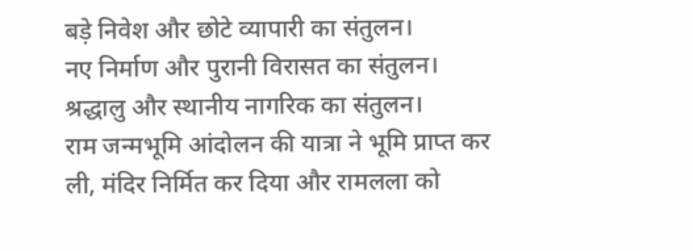बड़े निवेश और छोटे व्यापारी का संतुलन।
नए निर्माण और पुरानी विरासत का संतुलन।
श्रद्धालु और स्थानीय नागरिक का संतुलन।
राम जन्मभूमि आंदोलन की यात्रा ने भूमि प्राप्त कर ली, मंदिर निर्मित कर दिया और रामलला को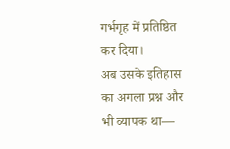गर्भगृह में प्रतिष्ठित कर दिया।
अब उसके इतिहास का अगला प्रश्न और भी व्यापक था—